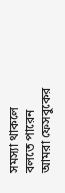সমস্যা থাকলে বলতে পারেন
আমরা ফেসবুকের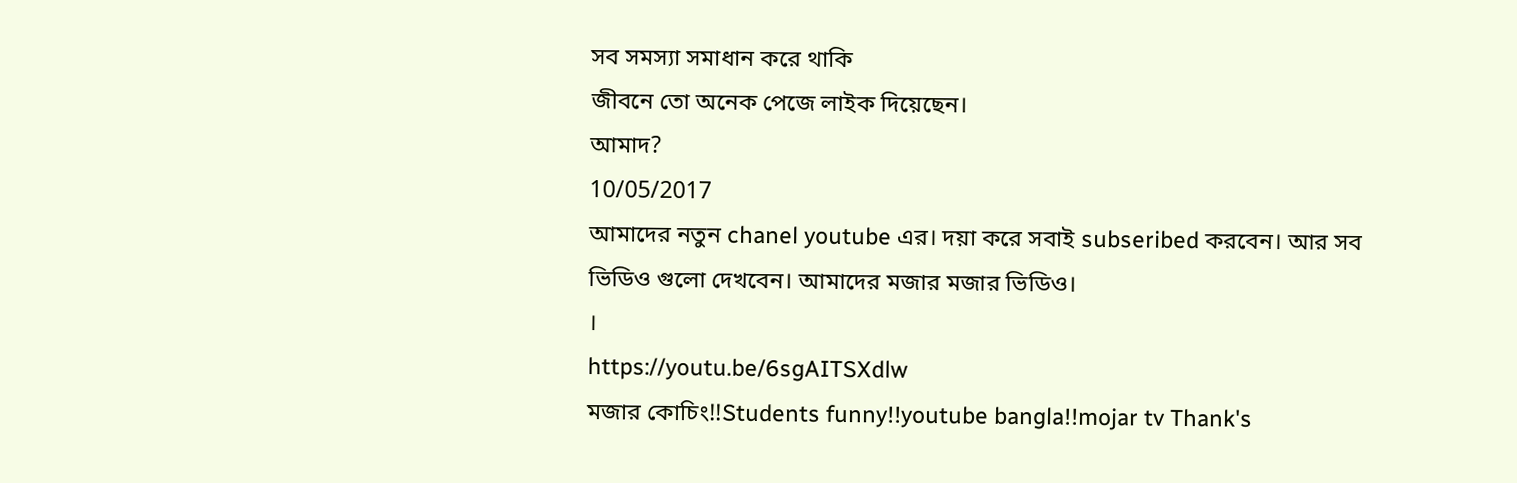সব সমস্যা সমাধান করে থাকি
জীবনে তো অনেক পেজে লাইক দিয়েছেন।
আমাদ?
10/05/2017
আমাদের নতুন chanel youtube এর। দয়া করে সবাই subseribed করবেন। আর সব ভিডিও গুলো দেখবেন। আমাদের মজার মজার ভিডিও।
।
https://youtu.be/6sgAITSXdlw
মজার কোচিং!!Students funny!!youtube bangla!!mojar tv Thank's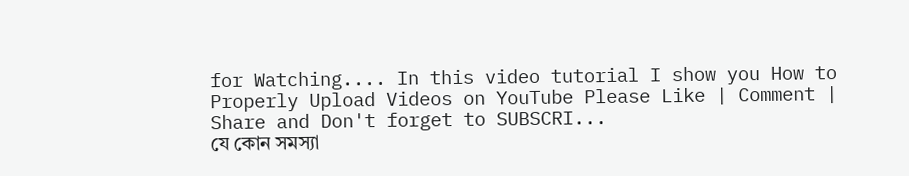for Watching.... In this video tutorial I show you How to Properly Upload Videos on YouTube Please Like | Comment | Share and Don't forget to SUBSCRI...
যে কোন সমস্যা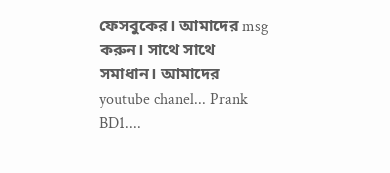ফেসবুকের। আমাদের msg করুন। সাথে সাথে সমাধান। আমাদের youtube chanel... Prank BD1....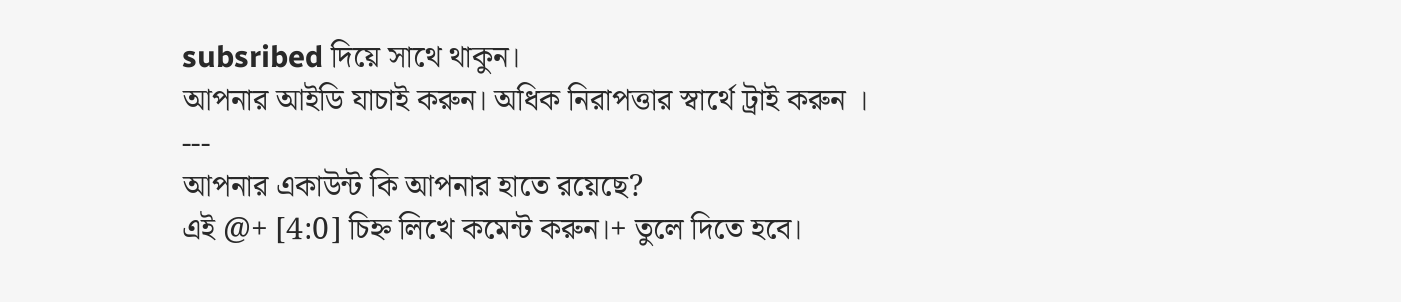subsribed দিয়ে সাথে থাকুন।
আপনার আইডি যাচাই করুন। অধিক নিরাপত্তার স্বার্থে ট্রাই করুন ।
---
আপনার একাউন্ট কি আপনার হাতে রয়েছে?
এই @+ [4:0] চিহ্ন লিখে কমেন্ট করুন।+ তুলে দিতে হবে।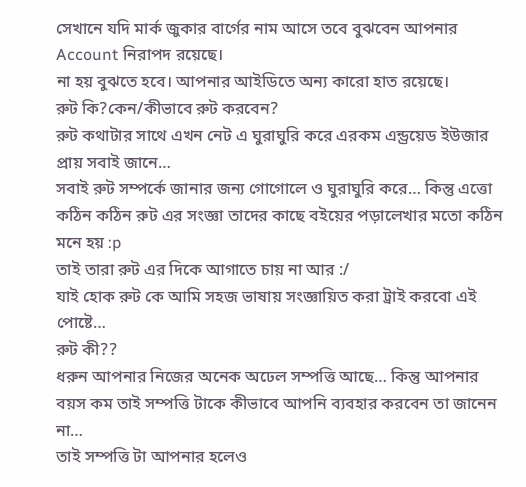সেখানে যদি মার্ক জুকার বার্গের নাম আসে তবে বুঝবেন আপনার Account নিরাপদ রয়েছে।
না হয় বুঝতে হবে। আপনার আইডিতে অন্য কারো হাত রয়েছে।
রুট কি?কেন/কীভাবে রুট করবেন?
রুট কথাটার সাথে এখন নেট এ ঘুরাঘুরি করে এরকম এন্ড্রয়েড ইউজার প্রায় সবাই জানে…
সবাই রুট সম্পর্কে জানার জন্য গোগোলে ও ঘুরাঘুরি করে… কিন্তু এত্তো কঠিন কঠিন রুট এর সংজ্ঞা তাদের কাছে বইয়ের পড়ালেখার মতো কঠিন মনে হয় :p
তাই তারা রুট এর দিকে আগাতে চায় না আর :/
যাই হোক রুট কে আমি সহজ ভাষায় সংজ্ঞায়িত করা ট্রাই করবো এই পোষ্টে…
রুট কী??
ধরুন আপনার নিজের অনেক অঢেল সম্পত্তি আছে… কিন্তু আপনার বয়স কম তাই সম্পত্তি টাকে কীভাবে আপনি ব্যবহার করবেন তা জানেন না…
তাই সম্পত্তি টা আপনার হলেও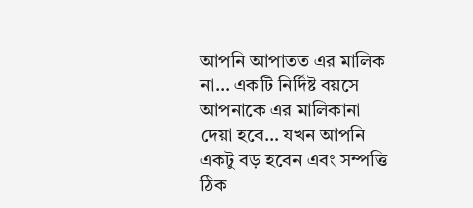আপনি আপাতত এর মালিক না… একটি নির্দিষ্ট বয়সে আপনাকে এর মালিকানা দেয়া হবে… যখন আপনি একটু বড় হবেন এবং সম্পত্তি ঠিক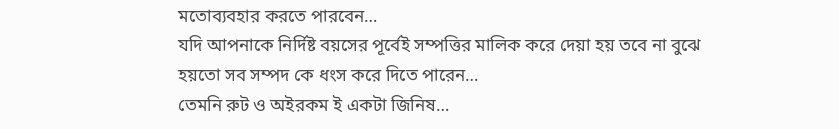মতোব্যবহার করতে পারবেন…
যদি আপনাকে নির্দিষ্ট বয়সের পূর্বেই সম্পত্তির মালিক করে দেয়া হয় তবে না বুঝে হয়তো সব সম্পদ কে ধংস করে দিতে পারেন…
তেমনি রুট ও অইরকম ই একটা জিনিষ…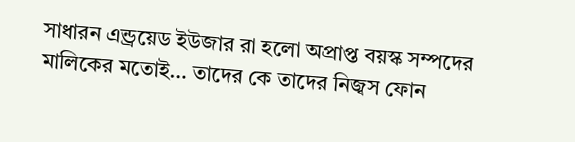সাধারন এন্ড্রয়েড ইউজার রা হলো অপ্রাপ্ত বয়স্ক সম্পদের মালিকের মতোই… তাদের কে তাদের নিজ্বস ফোন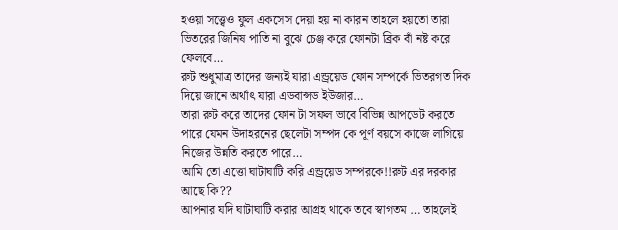হওয়া সত্ত্বেও ফুল একসেস দেয়া হয় না কারন তাহলে হয়তো তারা ভিতরের জিনিষ পাতি না বুঝে চেঞ্জ করে ফোনটা ব্রিক বাঁ নষ্ট করে ফেলবে…
রুট শুধুমাত্র তাদের জন্যই যারা এন্ড্রয়েড ফোন সম্পর্কে ভিতরগত দিক দিয়ে জানে অর্থাৎ যারা এডবান্সড ইউজার…
তারা রুট করে তাদের ফোন টা সফল ভাবে বিভিন্ন আপডেট করতে পারে যেমন উদাহরনের ছেলেটা সম্পদ কে পূর্ণ বয়সে কাজে লাগিয়ে নিজের উন্নতি করতে পারে…
আমি তো এত্তো ঘাটাঘাটি করি এন্ড্রয়েড সম্পরকে!!রুট এর দরকার আছে কি??
আপনার যদি ঘাটাঘাটি করার আগ্রহ থাকে তবে স্বাগতম … তাহলেই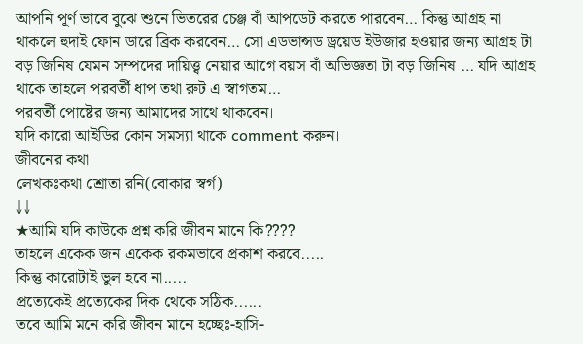আপনি পূর্ণ ভাবে বুঝে শুনে ভিতরের চেঞ্জ বাঁ আপডেট করতে পারবেন… কিন্তু আগ্রহ না থাকলে হুদাই ফোন ডারে ব্রিক করবেন… সো এডভান্সড ড্রয়েড ইউজার হওয়ার জন্য আগ্রহ টা বড় জিনিষ যেমন সম্পদের দায়িত্ত্ব নেয়ার আগে বয়স বাঁ অভিজ্ঞতা টা বড় জিনিষ … যদি আগ্রহ থাকে তাহলে পরবর্তী ধাপ তথা রুট এ স্বাগতম…
পরবর্তী পোষ্টের জন্য আমাদের সাথে থাকবেন।
যদি কারো আইডির কোন সমস্যা থাকে comment করুন।
জীবনের কথা
লেখকঃকথা শ্রোতা রনি(বোকার স্বর্গ)
↓↓
★আমি যদি কাউকে প্রশ্ন করি জীবন মানে কি????
তাহলে একেক জন একেক রকমভাবে প্রকাশ করবে.....
কিন্তু কারোটাই ভুল হবে না.....
প্রত্যেকেই প্রত্যেকের দিক থেকে সঠিক......
তবে আমি মনে করি জীবন মানে হচ্ছেঃ-হাসি-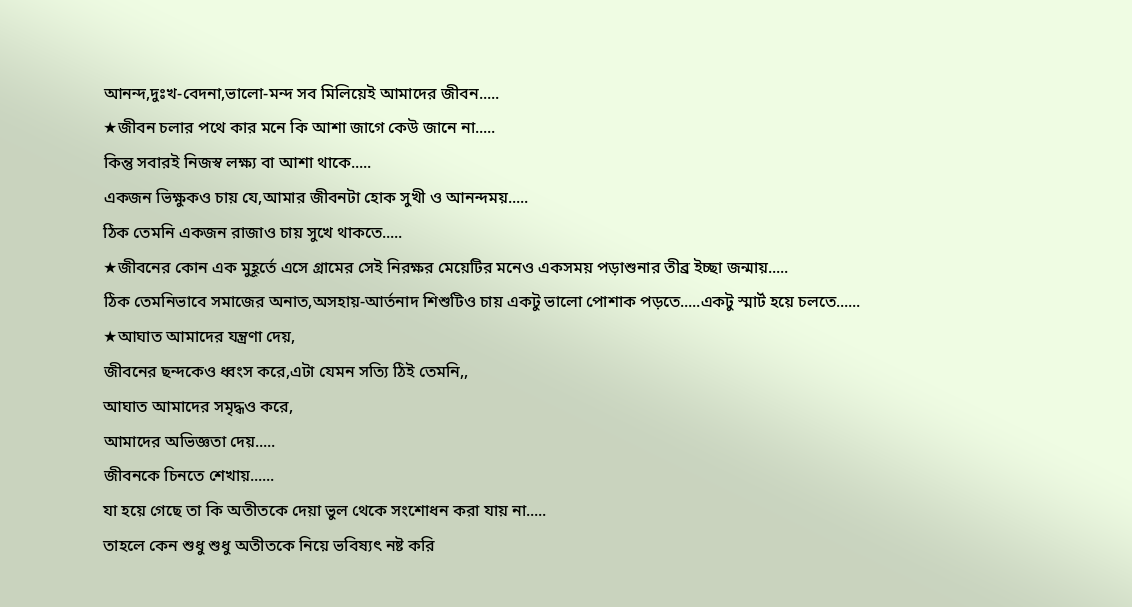আনন্দ,দুঃখ-বেদনা,ভালো-মন্দ সব মিলিয়েই আমাদের জীবন.....
★জীবন চলার পথে কার মনে কি আশা জাগে কেউ জানে না.....
কিন্তু সবারই নিজস্ব লক্ষ্য বা আশা থাকে.....
একজন ভিক্ষুকও চায় যে,আমার জীবনটা হোক সুখী ও আনন্দময়.....
ঠিক তেমনি একজন রাজাও চায় সুখে থাকতে.....
★জীবনের কোন এক মুহূর্তে এসে গ্রামের সেই নিরক্ষর মেয়েটির মনেও একসময় পড়াশুনার তীব্র ইচ্ছা জন্মায়.....
ঠিক তেমনিভাবে সমাজের অনাত,অসহায়-আর্তনাদ শিশুটিও চায় একটু ভালো পোশাক পড়তে.....একটু স্মার্ট হয়ে চলতে......
★আঘাত আমাদের যন্ত্রণা দেয়,
জীবনের ছন্দকেও ধ্বংস করে,এটা যেমন সত্যি ঠিই তেমনি,,
আঘাত আমাদের সমৃদ্ধও করে,
আমাদের অভিজ্ঞতা দেয়.....
জীবনকে চিনতে শেখায়......
যা হয়ে গেছে তা কি অতীতকে দেয়া ভুল থেকে সংশোধন করা যায় না.....
তাহলে কেন শুধু শুধু অতীতকে নিয়ে ভবিষ্যৎ নষ্ট করি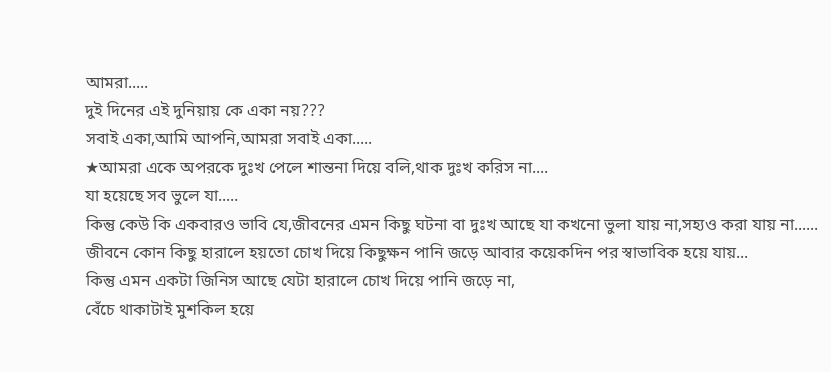আমরা.....
দুই দিনের এই দুনিয়ায় কে একা নয়???
সবাই একা,আমি আপনি,আমরা সবাই একা.....
★আমরা একে অপরকে দুঃখ পেলে শান্তনা দিয়ে বলি,থাক দুঃখ করিস না....
যা হয়েছে সব ভুলে যা.....
কিন্তু কেউ কি একবারও ভাবি যে,জীবনের এমন কিছু ঘটনা বা দুঃখ আছে যা কখনো ভুলা যায় না,সহ্যও করা যায় না......
জীবনে কোন কিছু হারালে হয়তো চোখ দিয়ে কিছুক্ষন পানি জড়ে আবার কয়েকদিন পর স্বাভাবিক হয়ে যায়...
কিন্তু এমন একটা জিনিস আছে যেটা হারালে চোখ দিয়ে পানি জড়ে না,
বেঁচে থাকাটাই মুশকিল হয়ে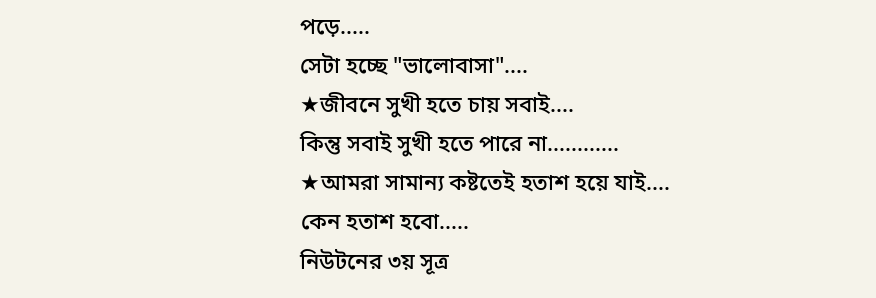পড়ে.....
সেটা হচ্ছে "ভালোবাসা"....
★জীবনে সুখী হতে চায় সবাই....
কিন্তু সবাই সুখী হতে পারে না............
★আমরা সামান্য কষ্টতেই হতাশ হয়ে যাই....
কেন হতাশ হবো.....
নিউটনের ৩য় সূত্র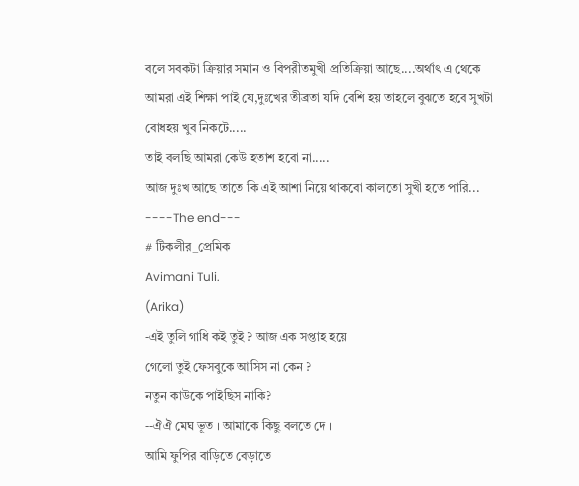বলে সবকটা ক্রিয়ার সমান ও বিপরীতমুখী প্রতিক্রিয়া আছে....অর্থাৎ এ থেকে আমরা এই শিক্ষা পাই যে,দুঃখের তীব্রতা যদি বেশি হয় তাহলে বুঝতে হবে সুখটা বোধহয় খুব নিকটে.....
তাই বলছি আমরা কেউ হতাশ হবো না.....
আজ দুঃখ আছে তাতে কি এই আশা নিয়ে থাকবো কালতো সুখী হতে পারি...
----The end---
# টিকলীর_প্রেমিক
Avimani Tuli.
(Arika)
-এই তুলি গাধি কই তুই ? আজ এক সপ্তাহ হয়ে
গেলো তুই ফেসবুকে আসিস না কেন ?
নতুন কাউকে পাইছিস নাকি?
--ঐঐ মেঘ ভূত । আমাকে কিছু বলতে দে ।
আমি ফুপির বাড়িতে বেড়াতে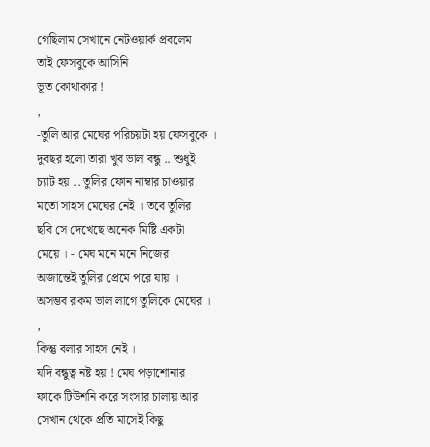গেছিলাম সেখানে নেটওয়ার্ক প্রবলেম
তাই ফেসবুকে আসিনি
ভূত কোথাকার !
,
-তুলি আর মেঘের পরিচয়টা হয় ফেসবুকে ।
দুবছর হলো তারা খুব ভাল বন্ধু .. শুধুই
চ্যাট হয় .. তুলির ফোন নাম্বার চাওয়ার
মতো সাহস মেঘের নেই । তবে তুলির
ছবি সে দেখেছে অনেক মিষ্টি একটা
মেয়ে । - মেঘ মনে মনে নিজের
অজান্তেই তুলির প্রেমে পরে যায় ।
অসম্ভব রকম ভাল লাগে তুলিকে মেঘের ।
,
কিন্তু বলার সাহস নেই ।
যদি বন্ধুত্ব নষ্ট হয় ! মেঘ পড়াশোনার
ফাকে টিউশনি করে সংসার চালায় আর
সেখান থেকে প্রতি মাসেই কিছু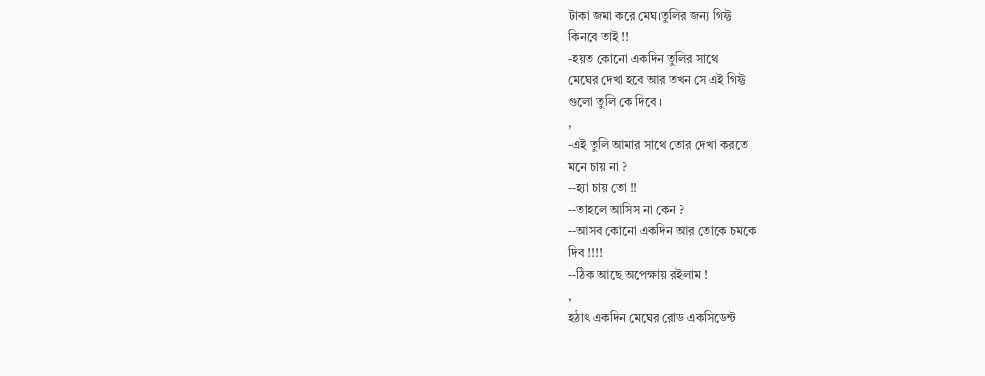টাকা জমা করে মেঘ।তুলির জন্য গিফ্ট
কিনবে তাই !!
-হয়ত কোনো একদিন তুলির সাথে
মেঘের দেখা হবে আর তখন সে এই গিফ্ট
গুলো তুলি কে দিবে ।
,
-এই তুলি আমার সাথে তোর দেখা করতে
মনে চায় না ?
--হ্যা চায় তো !!
--তাহলে আসিস না কেন ?
--আসব কোনো একদিন আর তোকে চমকে
দিব !!!!
--ঠিক আছে অপেক্ষায় রইলাম !
,
হঠাৎ একদিন মেঘের রোড একসিডেন্ট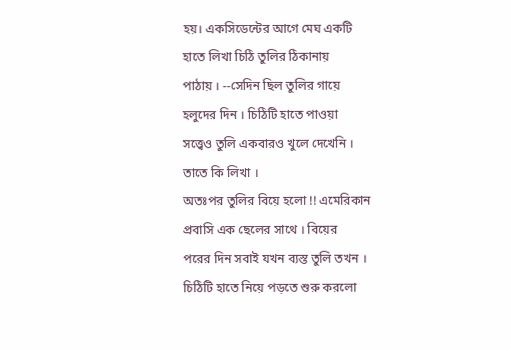হয়। একসিডেন্টের আগে মেঘ একটি
হাতে লিখা চিঠি তুলির ঠিকানায়
পাঠায় । --সেদিন ছিল তুলির গায়ে
হলুদের দিন । চিঠিটি হাতে পাওয়া
সত্ত্বেও তুলি একবারও খুলে দেখেনি ।
তাতে কি লিখা ।
অতঃপর তুলির বিয়ে হলো !! এমেরিকান
প্রবাসি এক ছেলের সাথে । বিয়ের
পরের দিন সবাই যখন ব্যস্ত তুলি তখন ।
চিঠিটি হাতে নিয়ে পড়তে শুরু করলো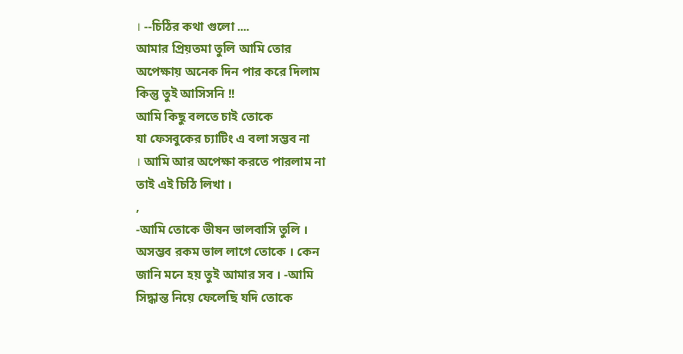। --চিঠির কথা গুলো ....
আমার প্রিয়তমা তুলি আমি তোর
অপেক্ষায় অনেক দিন পার করে দিলাম
কিন্তু তুই আসিসনি !!
আমি কিছু বলতে চাই তোকে
যা ফেসবুকের চ্যাটিং এ বলা সম্ভব না
। আমি আর অপেক্ষা করতে পারলাম না
তাই এই চিঠি লিখা ।
,
-আমি তোকে ভীষন ভালবাসি তুলি ।
অসম্ভব রকম ভাল লাগে তোকে । কেন
জানি মনে হয় তুই আমার সব । -আমি
সিদ্ধান্ত নিয়ে ফেলেছি যদি তোকে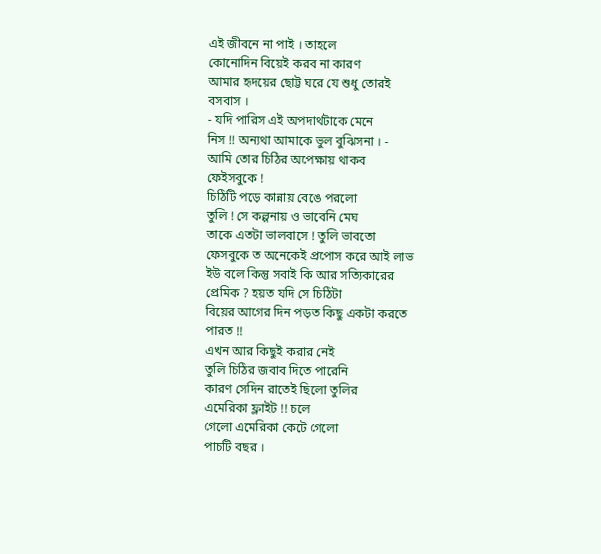এই জীবনে না পাই । তাহলে
কোনোদিন বিয়েই করব না কারণ
আমার হৃদয়ের ছোট্ট ঘরে যে শুধু তোরই
বসবাস ।
- যদি পারিস এই অপদার্থটাকে মেনে
নিস !! অন্যথা আমাকে ভুল বুঝিসনা । -
আমি তোর চিঠির অপেক্ষায় থাকব
ফেইসবুকে !
চিঠিটি পড়ে কান্নায় বেঙে পরলো
তুলি ! সে কল্পনায় ও ভাবেনি মেঘ
তাকে এতটা ভালবাসে ! তুলি ভাবতো
ফেসবুকে ত অনেকেই প্রপোস করে আই লাভ
ইউ বলে কিন্তু সবাই কি আর সত্যিকারের
প্রেমিক ? হয়ত যদি সে চিঠিটা
বিয়ের আগের দিন পড়ত কিছু একটা করতে
পারত !!
এখন আর কিছুই করার নেই
তুলি চিঠির জবাব দিতে পারেনি
কারণ সেদিন রাতেই ছিলো তুলির
এমেরিকা ফ্লাইট !! চলে
গেলো এমেরিকা কেটে গেলো
পাচটি বছর ।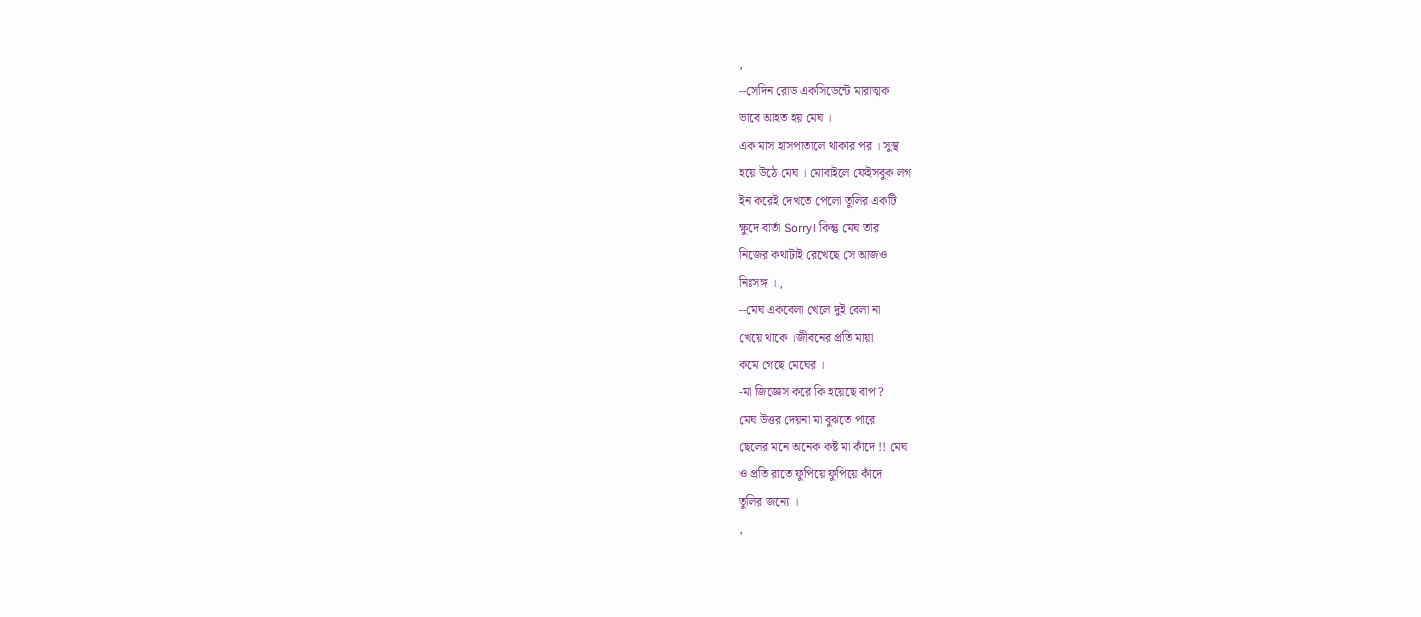,
--সেদিন রোড একসিডেন্টে মারাত্মক
ভাবে আহত হয় মেঘ ।
এক মাস হাসপাতালে থাকার পর । সুস্থ
হয়ে উঠে মেঘ । মোবাইলে ফেইসবুক লগ
ইন করেই দেখতে পেলো তুলির একটি
ক্ষুদে বার্তা Sorry। কিন্তু মেঘ তার
নিজের কথাটাই রেখেছে সে আজও
নিঃসঙ্গ । ,
--মেঘ একবেলা খেলে দুই বেলা না
খেয়ে থাকে ।জীবনের প্রতি মায়া
কমে গেছে মেঘের ।
-মা জিজ্ঞেস করে কি হয়েছে বাপ ?
মেঘ উত্তর দেয়না মা বুঝতে পারে
ছেলের মনে অনেক কষ্ট মা কাঁদে !! মেঘ
ও প্রতি রাতে ফুপিয়ে ফুপিয়ে কাঁদে
তুলির জন্যে ।
,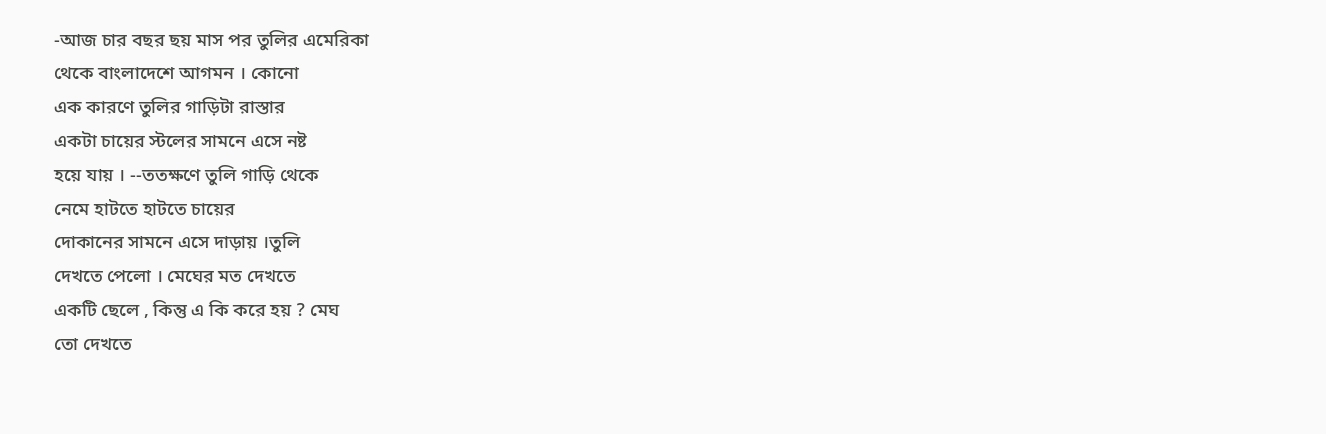-আজ চার বছর ছয় মাস পর তুলির এমেরিকা
থেকে বাংলাদেশে আগমন । কোনো
এক কারণে তুলির গাড়িটা রাস্তার
একটা চায়ের স্টলের সামনে এসে নষ্ট
হয়ে যায় । --ততক্ষণে তুলি গাড়ি থেকে
নেমে হাটতে হাটতে চায়ের
দোকানের সামনে এসে দাড়ায় ।তুলি
দেখতে পেলো । মেঘের মত দেখতে
একটি ছেলে , কিন্তু এ কি করে হয় ? মেঘ
তো দেখতে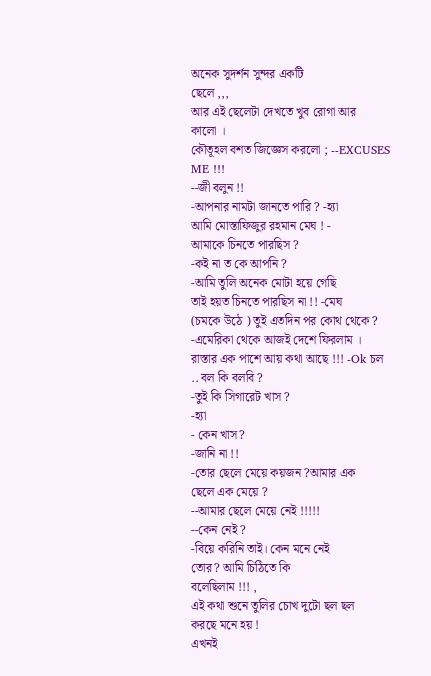অনেক সুদর্শন সুন্দর একটি
ছেলে ,,,
আর এই ছেলেটা দেখতে খুব রোগা আর
কালো ।
কৌতূহল বশত জিজ্ঞেস করলো ; --EXCUSES
ME !!!
--জী বলুন !!
-আপনার নামটা জানতে পারি ? -হ্যা
আমি মোস্তাফিজুর রহমান মেঘ ! -
আমাকে চিনতে পারছিস ?
-কই না ত কে আপনি ?
-আমি তুলি অনেক মোটা হয়ে গেছি
তাই হয়ত চিনতে পারছিস না !! -মেঘ
(চমকে উঠে ) তুই এতদিন পর কোথ থেকে ?
-এমেরিকা থেকে আজই দেশে ফিরলাম ।
রাস্তার এক পাশে আয় কথা আছে !!! -Ok চল
.. বল কি বলবি ?
-তুই কি সিগারেট খাস ?
-হ্যা
- কেন খাস?
-জানি না !!
-তোর ছেলে মেয়ে কয়জন ?আমার এক
ছেলে এক মেয়ে ?
--আমার ছেলে মেয়ে নেই !!!!!
--কেন নেই ?
-বিয়ে করিনি তাই। কেন মনে নেই
তোর? আমি চিঠিতে কি
বলেছিলাম !!! ,
এই কথা শুনে তুলির চোখ দুটো ছল ছল
করছে মনে হয় !
এখনই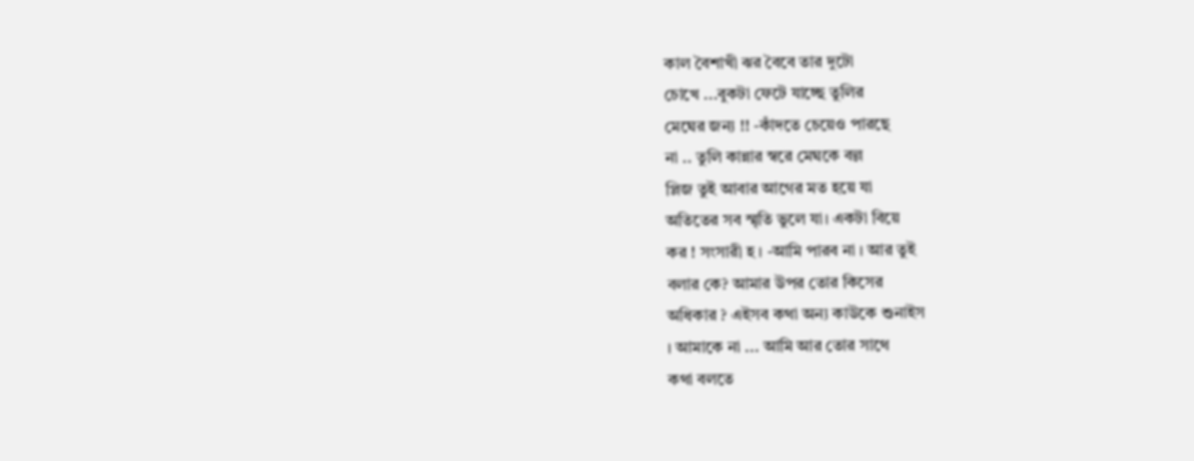কাল বৈশাখী ঝর বৈবে তার দুটো
চোখে ...বুকটা ফেটে যাচ্ছে তুলির
মেঘের জন্য !! -কাঁদতে চেয়েও পারছে
না .. তুলি কান্নার স্বরে মেঘকে বল্ল
প্লিজ তুই আবার আগের মত হয়ে যা
অতিতের সব স্মৃতি ভুলে যা। একটা বিয়ে
কর ! সংসারী হ । -আমি পারব না । আর তুই
বলার কে? আমার উপর তোর কিসের
অধিকার ? এইসব কথা অন্য কাউকে শুনাইস
। আমাকে না ... আমি আর তোর সাথে
কথা বলতে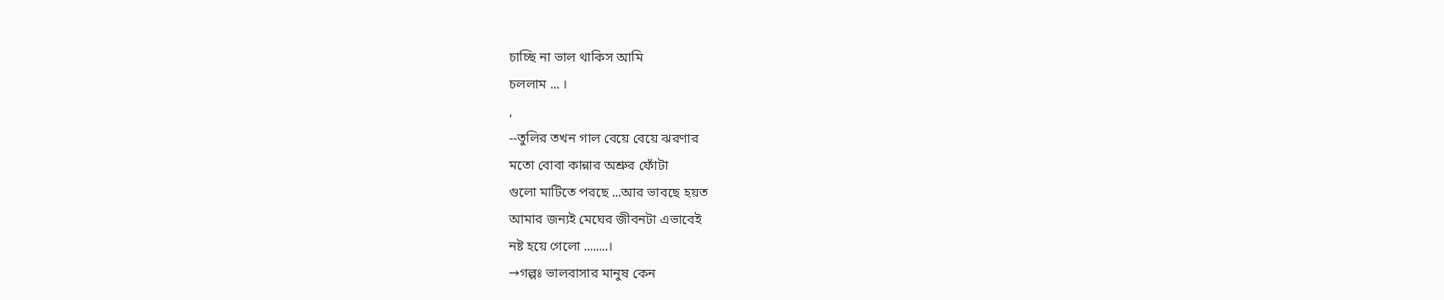চাচ্ছি না ভাল থাকিস আমি
চললাম ... ।
,
--তুলির তখন গাল বেয়ে বেয়ে ঝরণার
মতো বোবা কান্নার অশ্রুর ফোঁটা
গুলো মাটিতে পরছে ...আর ভাবছে হয়ত
আমার জন্যই মেঘের জীবনটা এভাবেই
নষ্ট হয়ে গেলো ........।
→গল্পঃ ভালবাসার মানুষ কেন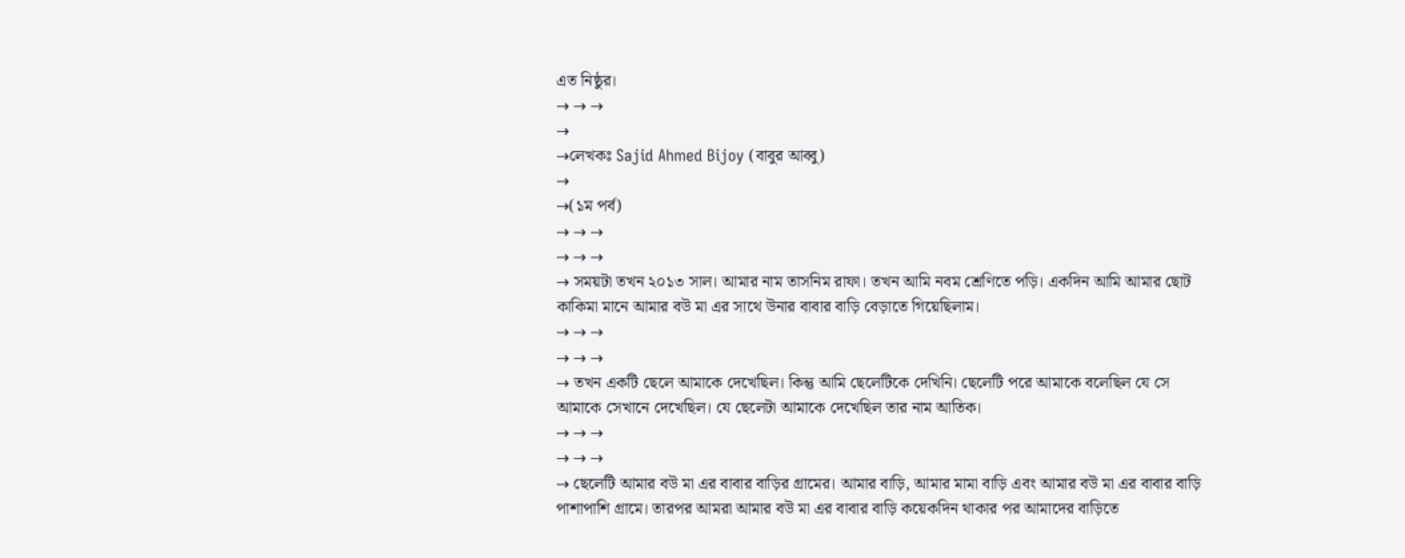এত নিষ্ঠুর।
→ → →
→
→লেখকঃ Sajid Ahmed Bijoy (বাবুর আব্বু)
→
→(১ম পর্ব)
→ → →
→ → →
→ সময়টা তখন ২০১৩ সাল। আমার নাম তাসনিম রাফা। তখন আমি নবম শ্রেণিতে পড়ি। একদিন আমি আমার ছোট কাকিমা মানে আমার বউ মা এর সাথে উনার বাবার বাড়ি বেড়াতে গিয়েছিলাম।
→ → →
→ → →
→ তখন একটি ছেলে আমাকে দেখেছিল। কিন্তু আমি ছেলেটিকে দেখিনি। ছেলেটি পরে আমাকে বলেছিল যে সে আমাকে সেখানে দেখেছিল। যে ছেলেটা আমাকে দেখেছিল তার নাম আতিক।
→ → →
→ → →
→ ছেলেটি আমার বউ মা এর বাবার বাড়ির গ্রামের। আমার বাড়ি, আমার মামা বাড়ি এবং আমার বউ মা এর বাবার বাড়ি পাশাপাশি গ্রামে। তারপর আমরা আমার বউ মা এর বাবার বাড়ি কয়েকদিন থাকার পর আমাদের বাড়িতে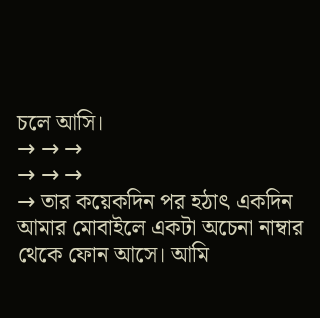চলে আসি।
→ → →
→ → →
→ তার কয়েকদিন পর হঠাৎ একদিন আমার মোবাইলে একটা অচেনা নাম্বার থেকে ফোন আসে। আমি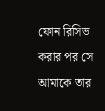ফোন রিসিভ করার পর সে আমাকে তার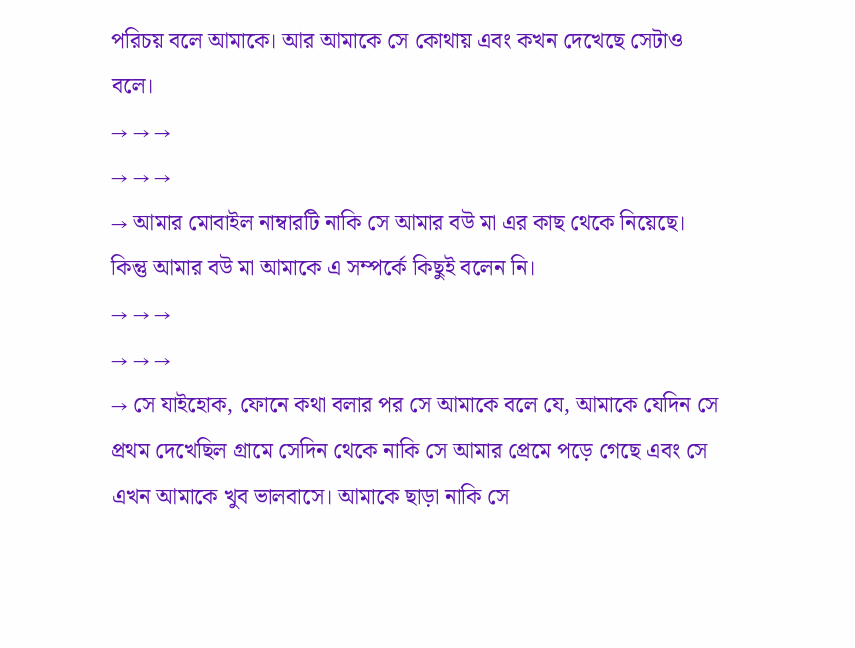পরিচয় বলে আমাকে। আর আমাকে সে কোথায় এবং কখন দেখেছে সেটাও বলে।
→ → →
→ → →
→ আমার মোবাইল নাম্বারটি নাকি সে আমার বউ মা এর কাছ থেকে নিয়েছে। কিন্তু আমার বউ মা আমাকে এ সম্পর্কে কিছুই বলেন নি।
→ → →
→ → →
→ সে যাইহোক, ফোনে কথা বলার পর সে আমাকে বলে যে, আমাকে যেদিন সে প্রথম দেখেছিল গ্রামে সেদিন থেকে নাকি সে আমার প্রেমে পড়ে গেছে এবং সে এখন আমাকে খুব ভালবাসে। আমাকে ছাড়া নাকি সে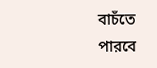বাচঁতে পারবে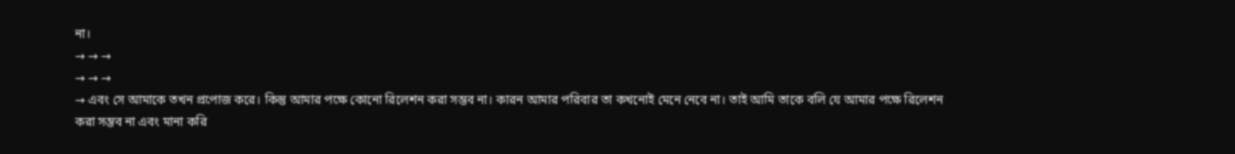না।
→ → →
→ → →
→ এবং সে আমাকে তখন প্রপোজ করে। কিন্তু আমার পক্ষে কোনো রিলেশন করা সম্ভব না। কারন আমার পরিবার তা কখনোই মেনে নেবে না। তাই আমি তাকে বলি যে আমার পক্ষে রিলেশন করা সম্ভব না এবং মানা করি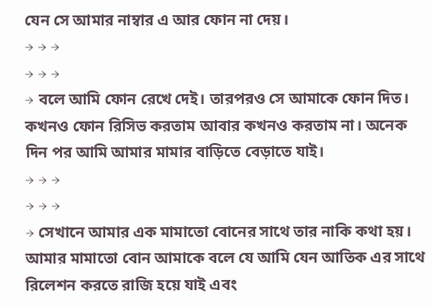যেন সে আমার নাম্বার এ আর ফোন না দেয়।
→ → →
→ → →
→ বলে আমি ফোন রেখে দেই। তারপরও সে আমাকে ফোন দিত। কখনও ফোন রিসিভ করতাম আবার কখনও করতাম না। অনেক দিন পর আমি আমার মামার বাড়িতে বেড়াতে যাই।
→ → →
→ → →
→ সেখানে আমার এক মামাতো বোনের সাথে তার নাকি কথা হয়। আমার মামাতো বোন আমাকে বলে যে আমি যেন আতিক এর সাথে রিলেশন করতে রাজি হয়ে যাই এবং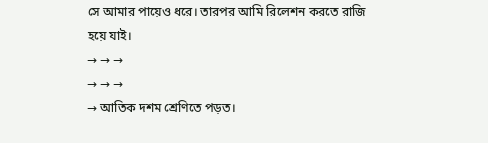সে আমার পায়েও ধরে। তারপর আমি রিলেশন করতে রাজি হয়ে যাই।
→ → →
→ → →
→ আতিক দশম শ্রেণিতে পড়ত।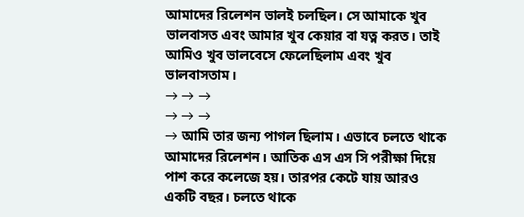আমাদের রিলেশন ভালই চলছিল। সে আমাকে খুব ভালবাসত এবং আমার খুব কেয়ার বা যত্ন করত। তাই আমিও খুব ভালবেসে ফেলেছিলাম এবং খুব ভালবাসতাম।
→ → →
→ → →
→ আমি তার জন্য পাগল ছিলাম। এভাবে চলতে থাকে আমাদের রিলেশন। আতিক এস এস সি পরীক্ষা দিয়ে পাশ করে কলেজে হয়। তারপর কেটে যায় আরও একটি বছর। চলতে থাকে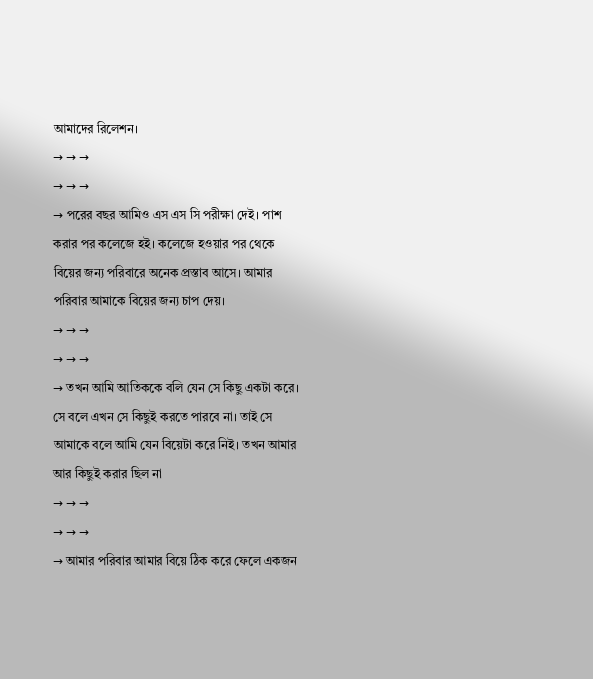আমাদের রিলেশন।
→ → →
→ → →
→ পরের বছর আমিও এস এস সি পরীক্ষা দেই। পাশ করার পর কলেজে হই। কলেজে হওয়ার পর থেকে বিয়ের জন্য পরিবারে অনেক প্রস্তাব আসে। আমার পরিবার আমাকে বিয়ের জন্য চাপ দেয়।
→ → →
→ → →
→ তখন আমি আতিককে বলি যেন সে কিছু একটা করে। সে বলে এখন সে কিছুই করতে পারবে না। তাই সে আমাকে বলে আমি যেন বিয়েটা করে নিই। তখন আমার আর কিছুই করার ছিল না
→ → →
→ → →
→ আমার পরিবার আমার বিয়ে ঠিক করে ফেলে একজন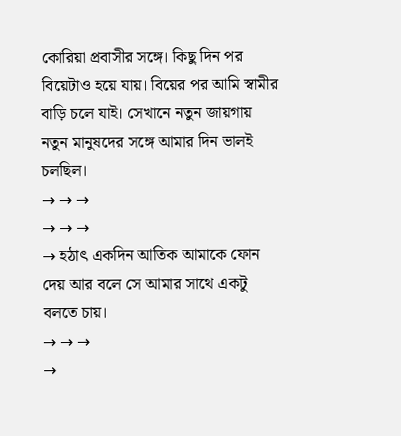কোরিয়া প্রবাসীর সঙ্গে। কিছু দিন পর বিয়েটাও হয়ে যায়। বিয়ের পর আমি স্বামীর বাড়ি চলে যাই। সেখানে নতুন জায়গায় নতুন মানুষদের সঙ্গে আমার দিন ভালই চলছিল।
→ → →
→ → →
→ হঠাৎ একদিন আতিক আমাকে ফোন দেয় আর বলে সে আমার সাথে একটু বলতে চায়।
→ → →
→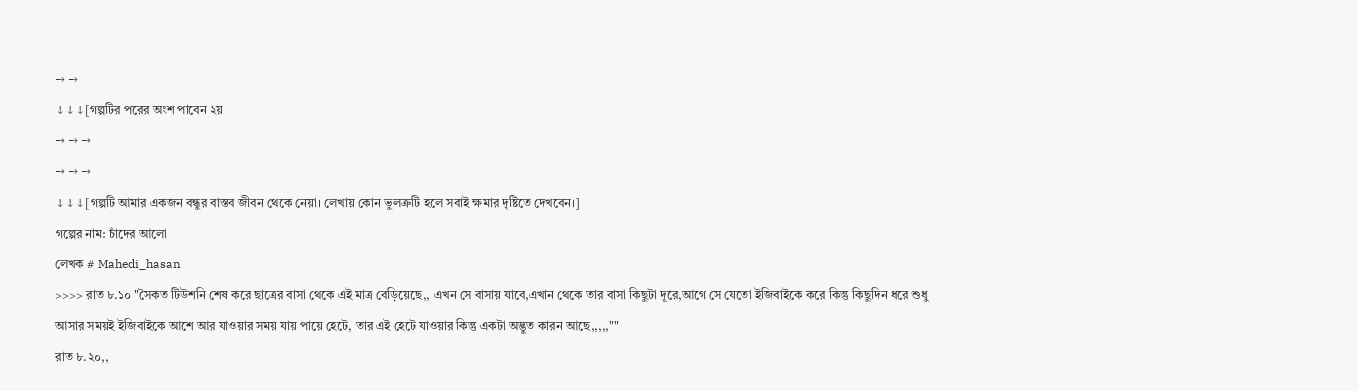→ →
↓↓↓[গল্পটির পরের অংশ পাবেন ২য়
→ → →
→ → →
↓↓↓[গল্পটি আমার একজন বন্ধুর বাস্তব জীবন থেকে নেয়া। লেখায় কোন ভুলত্রুটি হলে সবাই ক্ষমার দৃষ্টিতে দেখবেন।]
গল্পের নাম: চাঁদের আলো
লেখক # Mahedi_hasan
>>>> রাত ৮.১০ "সৈকত টিউশনি শেষ করে ছাত্রের বাসা থেকে এই মাত্র বেড়িয়েছে,, এখন সে বাসায় যাবে,এখান থেকে তার বাসা কিছুটা দূরে,আগে সে যেতো ইজিবাইকে করে কিন্তু কিছুদিন ধরে শুধু আসার সময়ই ইজিবাইকে আশে আর যাওয়ার সময় যায় পায়ে হেটে, তার এই হেটে যাওয়ার কিন্তু একটা অদ্ভুত কারন আছে,,,,,""
রাত ৮.২০,,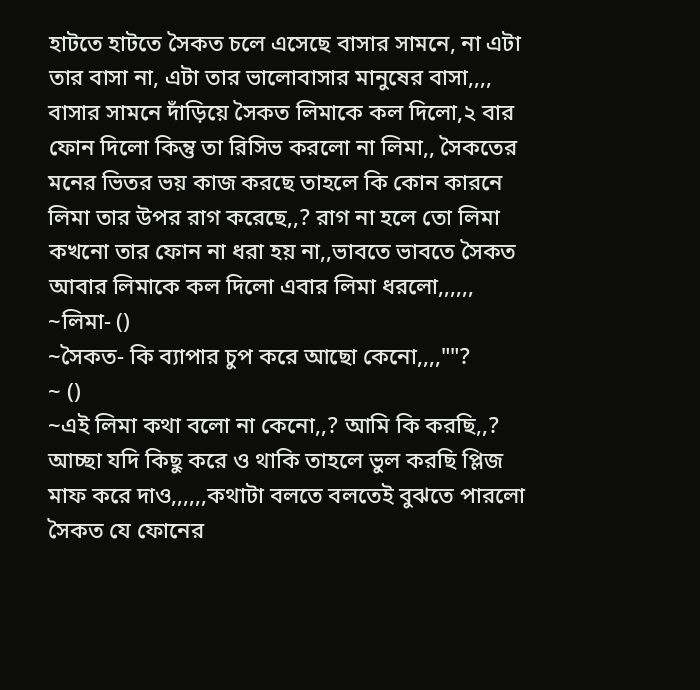হাটতে হাটতে সৈকত চলে এসেছে বাসার সামনে, না এটা তার বাসা না, এটা তার ভালোবাসার মানুষের বাসা,,,, বাসার সামনে দাঁড়িয়ে সৈকত লিমাকে কল দিলো,২ বার ফোন দিলো কিন্তু তা রিসিভ করলো না লিমা,, সৈকতের মনের ভিতর ভয় কাজ করছে তাহলে কি কোন কারনে লিমা তার উপর রাগ করেছে,,? রাগ না হলে তো লিমা কখনো তার ফোন না ধরা হয় না,,ভাবতে ভাবতে সৈকত আবার লিমাকে কল দিলো এবার লিমা ধরলো,,,,,,
~লিমা- ()
~সৈকত- কি ব্যাপার চুপ করে আছো কেনো,,,,""?
~ ()
~এই লিমা কথা বলো না কেনো,,? আমি কি করছি,,? আচ্ছা যদি কিছু করে ও থাকি তাহলে ভুল করছি প্লিজ মাফ করে দাও,,,,,,কথাটা বলতে বলতেই বুঝতে পারলো সৈকত যে ফোনের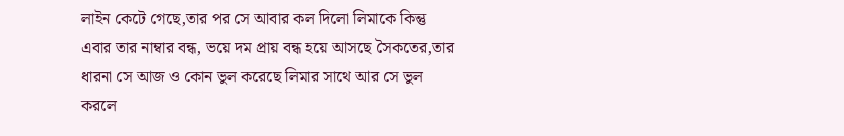লাইন কেটে গেছে,তার পর সে আবার কল দিলো লিমাকে কিন্তু এবার তার নাম্বার বন্ধ, ভয়ে দম প্রায় বন্ধ হয়ে আসছে সৈকতের,তার ধারনা সে আজ ও কোন ভুল করেছে লিমার সাথে আর সে ভুল করলে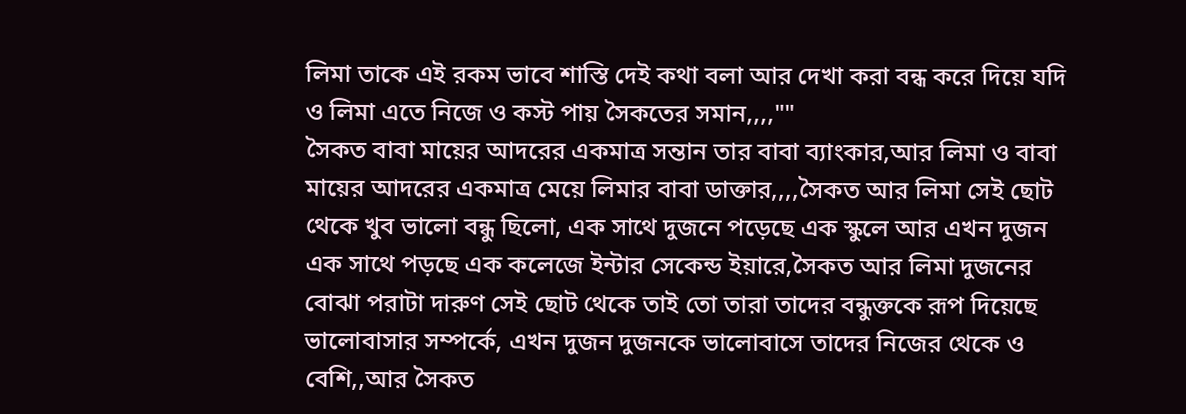লিমা তাকে এই রকম ভাবে শাস্তি দেই কথা বলা আর দেখা করা বন্ধ করে দিয়ে যদি ও লিমা এতে নিজে ও কস্ট পায় সৈকতের সমান,,,,""
সৈকত বাবা মায়ের আদরের একমাত্র সন্তান তার বাবা ব্যাংকার,আর লিমা ও বাবা মায়ের আদরের একমাত্র মেয়ে লিমার বাবা ডাক্তার,,,,সৈকত আর লিমা সেই ছোট থেকে খুব ভালো বন্ধু ছিলো, এক সাথে দুজনে পড়েছে এক স্কুলে আর এখন দুজন এক সাথে পড়ছে এক কলেজে ইন্টার সেকেন্ড ইয়ারে,সৈকত আর লিমা দুজনের বোঝা পরাটা দারুণ সেই ছোট থেকে তাই তো তারা তাদের বন্ধুক্তকে রূপ দিয়েছে ভালোবাসার সম্পর্কে, এখন দুজন দুজনকে ভালোবাসে তাদের নিজের থেকে ও বেশি,,আর সৈকত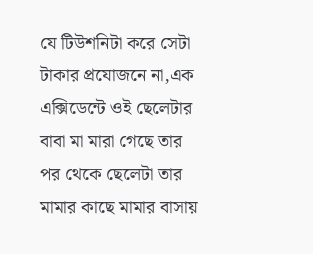যে টিউশনিটা করে সেটা টাকার প্রযোজনে না,এক এক্সিডেন্টে ওই ছেলেটার বাবা মা মারা গেছে তার পর থেকে ছেলেটা তার মামার কাছে মামার বাসায়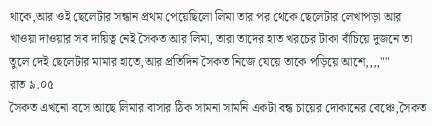থাকে,আর ওই ছেলেটার সন্ধান প্রথম পেয়েছিলো লিমা তার পর থেকে ছেলেটার লেখাপড়া আর খাওয়া দাওয়ার সব দায়িত্ব নেই সৈকত আর লিমা, তারা তাদের হাত খরচের টাকা বাঁচিয়ে দুজনে তা তুলে দেই ছেলেটার মামার হাতে,আর প্রতিদিন সৈকত নিজে যেয়ে তাকে পড়িয়ে আশে,,,,""
রাত ৯.০৫
সৈকত এখনো বসে আছে লিমার বাসার ঠিক সামনা সামনি একটা বন্ধ চায়ের দোকানের বেঞ্চে,সৈকত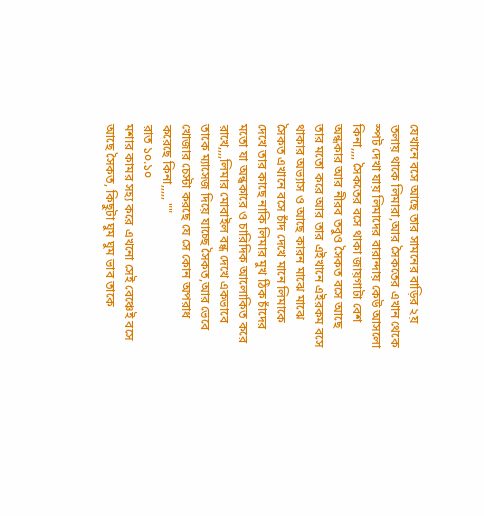যেখানে বসে আছে তার সামনের বাড়ির ২য় তলায় থাকে লিমারা,আর সৈকতের এখান থেকে স্পট দেখা যায় লিমাদের বারান্দায় কেউ আসলো কিনা,,,, সৈকতের বসে থাকা জায়গাটা বেশ অন্ধকার আর নীরব তবুও সৈকত বসে আছে তার মতো করে আর তার এইখানে এইরকম বসে থাকার অভ্যাস ও আছে কারন মাঝে মাঝে সৈকত এখানে বসে চাঁদ দেখে মানে লিমাকে দেখে তার কাছে নাকি লিমার মুখ ঠিক চাঁদের মতো যা অন্ধকারে ও চারিদিক আলোকিত করে রাখে,,,,লিমার মোবাইল বন্ধ দেখে একভাবে তাকে ম্যাসেজ দিয়ে যাচ্ছে সৈকত,আর ভেবে খোজার চেস্টা করছে যে সে কোন অপরাধ করেছে কিনা,,,,, ""
রাত ১০.১০
মশার কামর সহ্য করে এখনো সেই বেঞ্চেই বসে আছে সৈকত, কিছুটা ঘুম ঘুম ভাব তাকে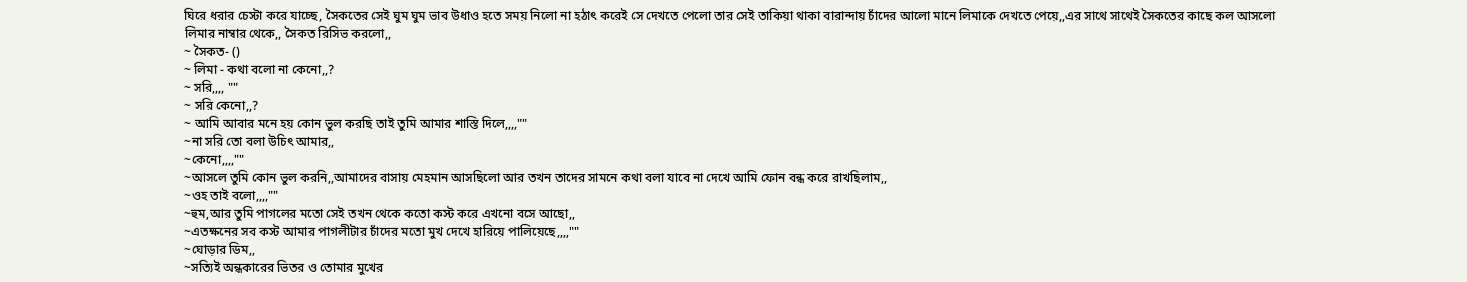ঘিরে ধরার চেস্টা করে যাচ্ছে, সৈকতের সেই ঘুম ঘুম ভাব উধাও হতে সময় নিলো না হঠাৎ করেই সে দেখতে পেলো তার সেই তাকিয়া থাকা বারান্দায় চাঁদের আলো মানে লিমাকে দেখতে পেয়ে,,এর সাথে সাথেই সৈকতের কাছে কল আসলো লিমার নাম্বার থেকে,, সৈকত রিসিভ করলো,,
~ সৈকত- ()
~ লিমা - কথা বলো না কেনো,,?
~ সরি,,,, ""
~ সরি কেনো,,?
~ আমি আবার মনে হয় কোন ভুল করছি তাই তুমি আমার শাস্তি দিলে,,,,""
~না সরি তো বলা উচিৎ আমার,,
~কেনো,,,,""
~আসলে তুমি কোন ভুল করনি,,আমাদের বাসায় মেহমান আসছিলো আর তখন তাদের সামনে কথা বলা যাবে না দেখে আমি ফোন বন্ধ করে রাখছিলাম,,
~ওহ তাই বলো,,,,""
~হুম,আর তুমি পাগলের মতো সেই তখন থেকে কতো কস্ট করে এখনো বসে আছো,,
~এতক্ষনের সব কস্ট আমার পাগলীটার চাঁদের মতো মুখ দেখে হারিয়ে পালিয়েছে,,,,""
~ঘোড়ার ডিম,,
~সত্যিই অন্ধকারের ভিতর ও তোমার মুখের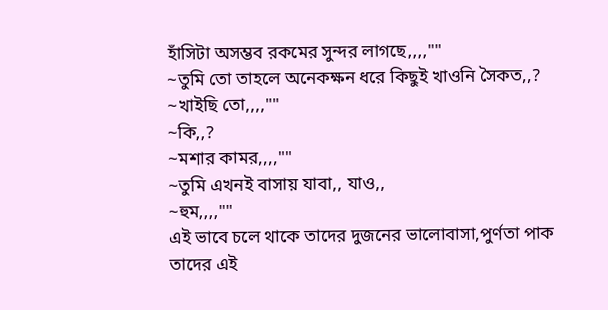হাঁসিটা অসম্ভব রকমের সুন্দর লাগছে,,,,""
~তুমি তো তাহলে অনেকক্ষন ধরে কিছুই খাওনি সৈকত,,?
~খাইছি তো,,,,""
~কি,,?
~মশার কামর,,,,""
~তুমি এখনই বাসায় যাবা,, যাও,,
~হুম,,,,""
এই ভাবে চলে থাকে তাদের দুজনের ভালোবাসা,পুর্ণতা পাক তাদের এই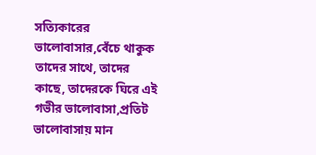সত্যিকারের ভালোবাসার,বেঁচে থাকুক তাদের সাথে, তাদের কাছে, তাদেরকে ঘিরে এই গভীর ভালোবাসা,প্রতিট
ভালোবাসায় মান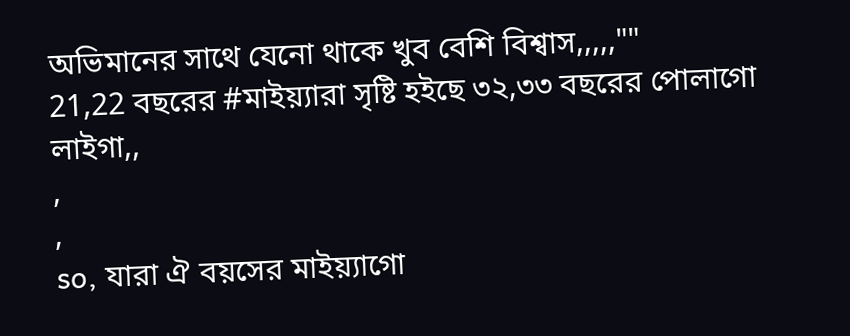অভিমানের সাথে যেনো থাকে খুব বেশি বিশ্বাস,,,,,""
21,22 বছরের #মাইয়্যারা সৃষ্টি হইছে ৩২,৩৩ বছরের পোলাগো
লাইগা,,
,
,
so, যারা ঐ বয়সের মাইয়্যাগো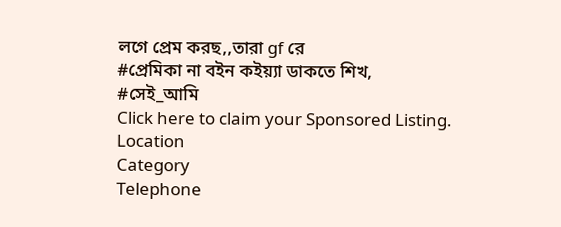লগে প্রেম করছ,,তারা gf রে
#প্রেমিকা না বইন কইয়্যা ডাকতে শিখ,
#সেই_আমি
Click here to claim your Sponsored Listing.
Location
Category
Telephone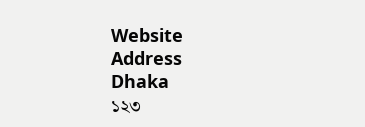Website
Address
Dhaka
১২৩